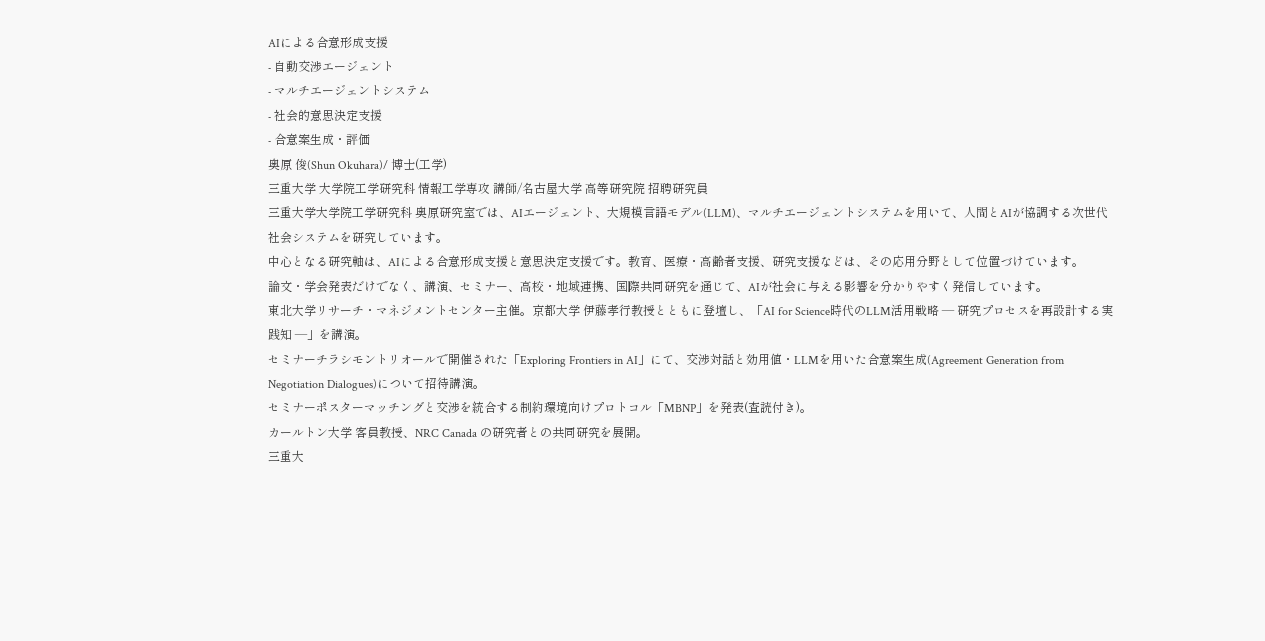AIによる合意形成支援
- 自動交渉エージェント
- マルチエージェントシステム
- 社会的意思決定支援
- 合意案生成・評価
奥原 俊(Shun Okuhara)/ 博士(工学)
三重大学 大学院工学研究科 情報工学専攻 講師/名古屋大学 高等研究院 招聘研究員
三重大学大学院工学研究科 奥原研究室では、AIエージェント、大規模言語モデル(LLM)、マルチエージェントシステムを用いて、人間とAIが協調する次世代社会システムを研究しています。
中心となる研究軸は、AIによる合意形成支援と意思決定支援です。教育、医療・高齢者支援、研究支援などは、その応用分野として位置づけています。
論文・学会発表だけでなく、講演、セミナー、高校・地域連携、国際共同研究を通じて、AIが社会に与える影響を分かりやすく発信しています。
東北大学リサーチ・マネジメントセンター主催。京都大学 伊藤孝行教授とともに登壇し、「AI for Science時代のLLM活用戦略 ― 研究プロセスを再設計する実践知 ―」を講演。
セミナーチラシモントリオールで開催された「Exploring Frontiers in AI」にて、交渉対話と効用値・LLMを用いた合意案生成(Agreement Generation from Negotiation Dialogues)について招待講演。
セミナーポスターマッチングと交渉を統合する制約環境向けプロトコル「MBNP」を発表(査読付き)。
カールトン大学 客員教授、NRC Canada の研究者との共同研究を展開。
三重大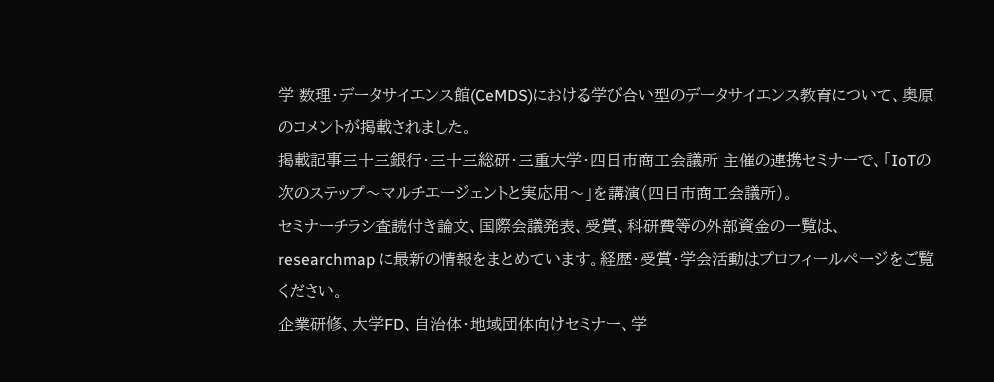学 数理・データサイエンス館(CeMDS)における学び合い型のデータサイエンス教育について、奥原のコメントが掲載されました。
掲載記事三十三銀行・三十三総研・三重大学・四日市商工会議所 主催の連携セミナーで、「IoTの次のステップ〜マルチエージェントと実応用〜」を講演(四日市商工会議所)。
セミナーチラシ査読付き論文、国際会議発表、受賞、科研費等の外部資金の一覧は、researchmap に最新の情報をまとめています。経歴・受賞・学会活動はプロフィールページをご覧ください。
企業研修、大学FD、自治体・地域団体向けセミナー、学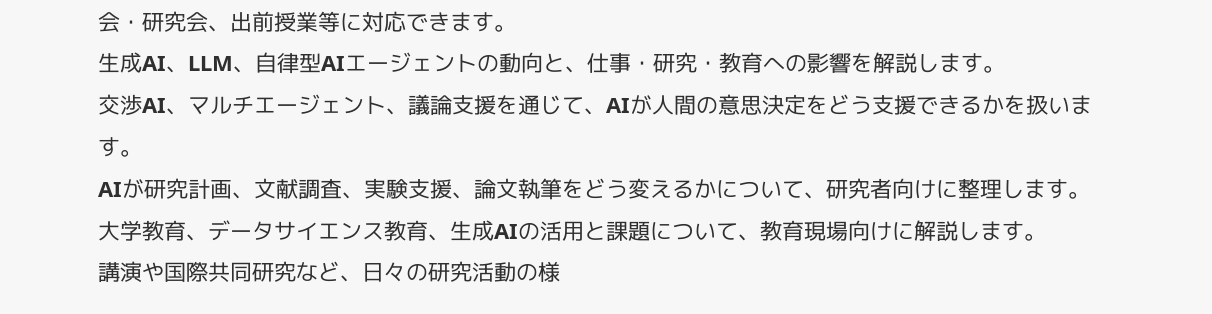会・研究会、出前授業等に対応できます。
生成AI、LLM、自律型AIエージェントの動向と、仕事・研究・教育への影響を解説します。
交渉AI、マルチエージェント、議論支援を通じて、AIが人間の意思決定をどう支援できるかを扱います。
AIが研究計画、文献調査、実験支援、論文執筆をどう変えるかについて、研究者向けに整理します。
大学教育、データサイエンス教育、生成AIの活用と課題について、教育現場向けに解説します。
講演や国際共同研究など、日々の研究活動の様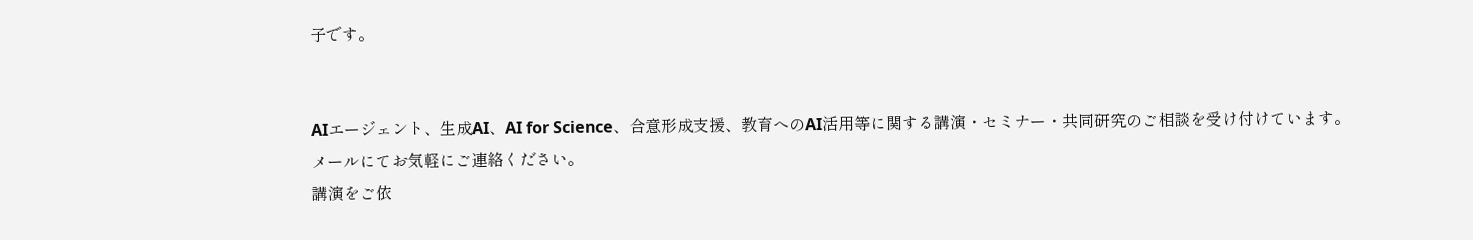子です。


AIエージェント、生成AI、AI for Science、合意形成支援、教育へのAI活用等に関する講演・セミナー・共同研究のご相談を受け付けています。メールにてお気軽にご連絡ください。
講演をご依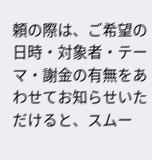頼の際は、ご希望の日時・対象者・テーマ・謝金の有無をあわせてお知らせいただけると、スムー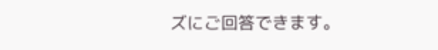ズにご回答できます。